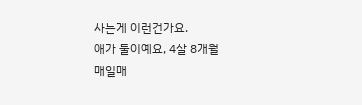사는게 이런건가요.
애가 둘이예요, 4살 8개월
매일매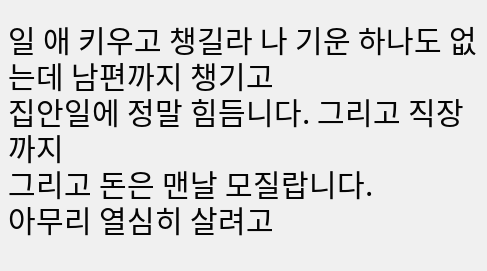일 애 키우고 챙길라 나 기운 하나도 없는데 남편까지 챙기고
집안일에 정말 힘듬니다. 그리고 직장까지
그리고 돈은 맨날 모질랍니다.
아무리 열심히 살려고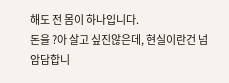해도 전 몸이 하나입니다.
돈을 ?아 살고 싶진않은데, 현실이란건 넘 암담합니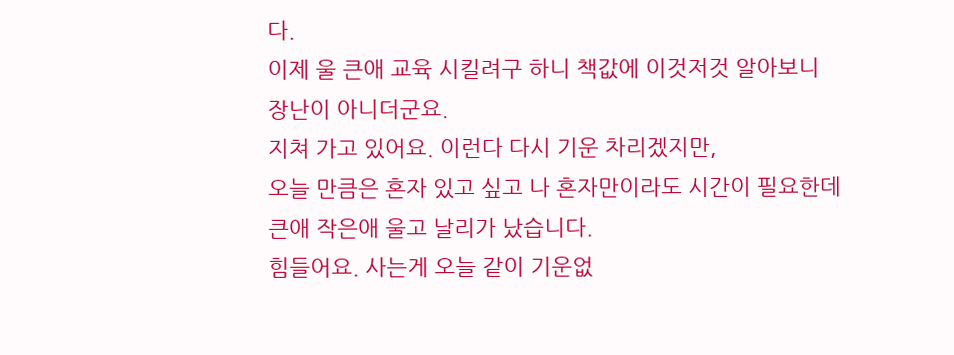다.
이제 울 큰애 교육 시킬려구 하니 책값에 이것저것 알아보니
장난이 아니더군요.
지쳐 가고 있어요. 이런다 다시 기운 차리겠지만,
오늘 만큼은 혼자 있고 싶고 나 혼자만이라도 시간이 필요한데
큰애 작은애 울고 날리가 났습니다.
힘들어요. 사는게 오늘 같이 기운없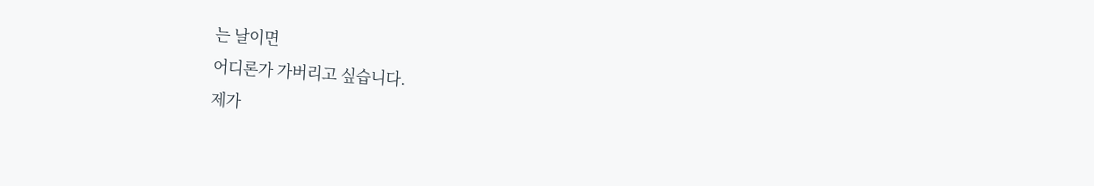는 날이면
어디론가 가버리고 싶습니다.
제가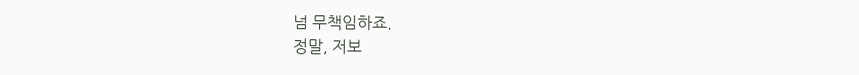넘 무책임하죠.
정말, 저보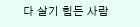다 살기 힘든 사람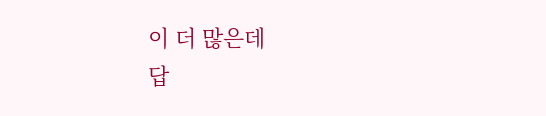이 더 많은데
답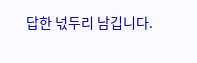답한 넋두리 남깁니다.